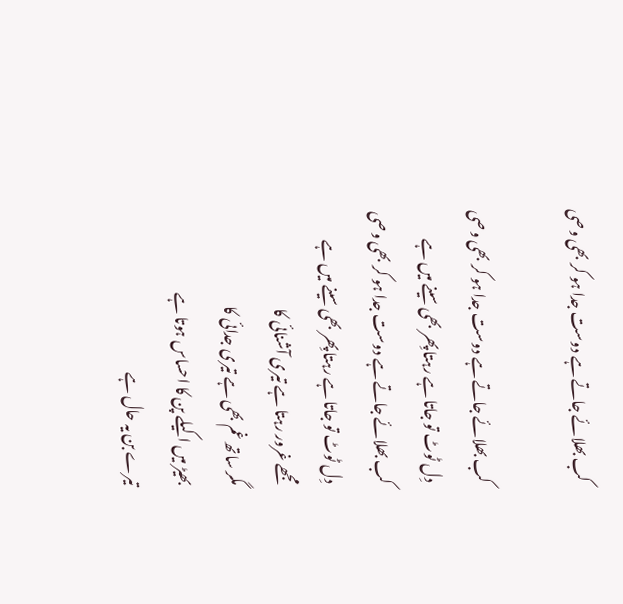کب بھلائے جاتے ہے دوست جدا ہو کر بھی وصی

کب بھلائے جاتے ہے دوست جدا ہو کر بھی وصی
دِل ٹوٹ تو جاتا ہے رہتا پِھر بھی سینے میں ہے
کب بھلائے جاتے ہے دوست جدا ہو کر بھی وصی
دِل ٹوٹ تو جاتا ہے رہتا پِھر بھی سینے میں ہے
مجھے غرور رہتا ہے تیری آشنائی کا
مگر ساتھ غم بھی ہے تیری جدائی کا
بھیڑ میں اکیلے پن کا احساس ہوتا ہے
تیرے بن یہ حال ہے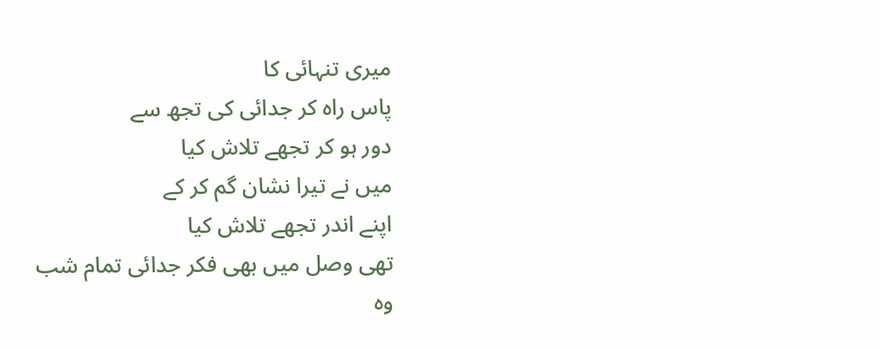میری تنہائی کا
پاس راہ کر جدائی کی تجھ سے
دور ہو کر تجھے تلاش کیا
میں نے تیرا نشان گم کر كے
اپنے اندر تجھے تلاش کیا
تھی وصل میں بھی فکر جدائی تمام شب
وہ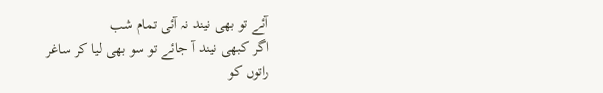آئے تو بھی نیند نہ آئی تمام شب
اگر کبھی نیند آ جائے تو سو بھی لیا کر ساغر
راتوں کو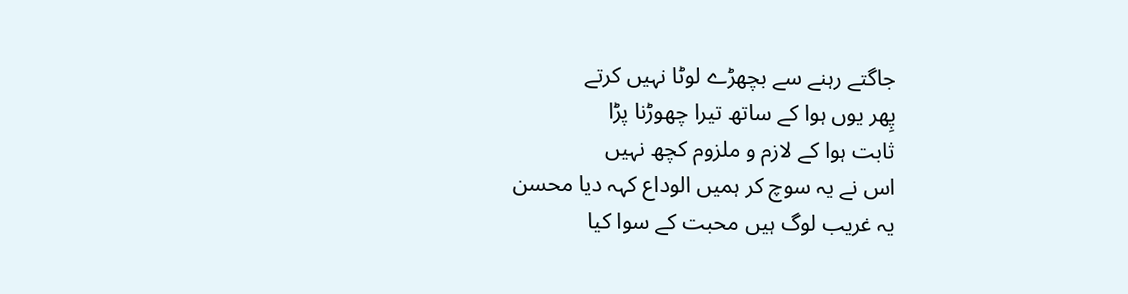جاگتے رہنے سے بچھڑے لوٹا نہیں کرتے
پِھر یوں ہوا كے ساتھ تیرا چھوڑنا پڑا
ثابت ہوا كے لازم و ملزوم کچھ نہیں
اس نے یہ سوچ کر ہمیں الوداع کہہ دیا محسن
یہ غریب لوگ ہیں محبت كے سوا کیا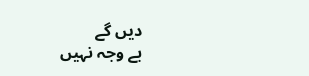دیں گے
بے وجہ نہیں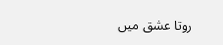روتا عشق میں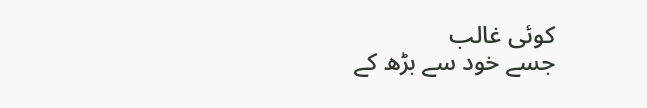کوئی غالب
جسے خود سے بڑھ كے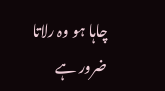چاہا ہو وہ رلاتا ضرور ہے